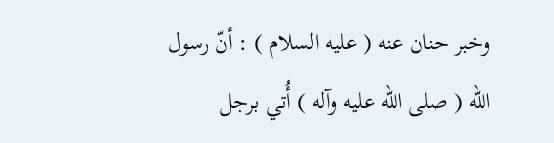وخبر حنان عنه ( عليه السلام ) : أنّ رسول الله ( صلى الله عليه وآله ) أُتي برجل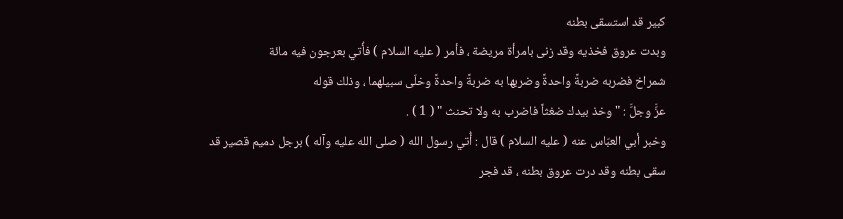كبير قد استسقى بطنه
وبدت عروق فخذيه وقد زنى بامرأة مريضة ، فأمر ( عليه السلام ) فأُتي بعرجون فيه مائة
شمراخ فضربه ضربةً واحدةً وضربها به ضربةً واحدةً وخلّى سبيلهما ، وذلك قوله
عزَّ وجلَّ : " وخذ بيدك ضغثاً فاضرب به ولا تحنث " ( 1 ) .
وخبر أبي العبّاس عنه ( عليه السلام ) قال : أُتي رسول الله ( صلى الله عليه وآله ) برجل دميم قصير قد
سقى بطنه وقد درت عروق بطنه ، قد فجر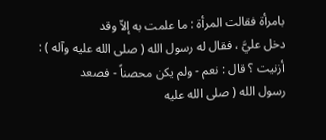بامرأة فقالت المرأة : ما علمت به إلاّ وقد
دخل عليَّ ، فقال له رسول الله ( صلى الله عليه وآله ) : أزنيت ؟ قال : نعم - ولم يكن محصناً - فصعد
رسول الله ( صلى الله عليه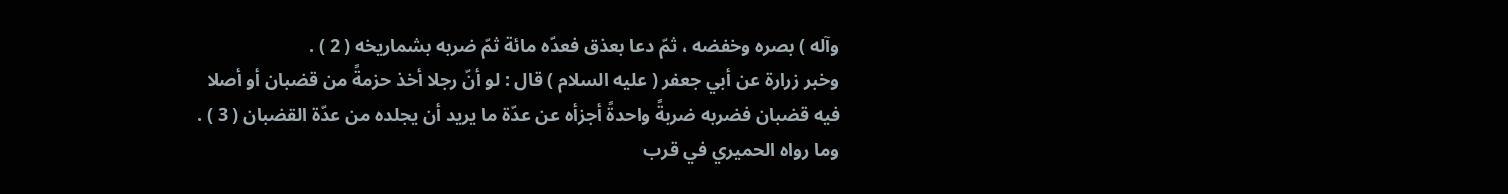وآله ) بصره وخفضه ، ثمّ دعا بعذق فعدّه مائة ثمّ ضربه بشماريخه ( 2 ) .
وخبر زرارة عن أبي جعفر ( عليه السلام ) قال : لو أنّ رجلا أخذ حزمةً من قضبان أو أصلا
فيه قضبان فضربه ضربةً واحدةً أجزأه عن عدّة ما يريد أن يجلده من عدّة القضبان ( 3 ) .
وما رواه الحميري في قرب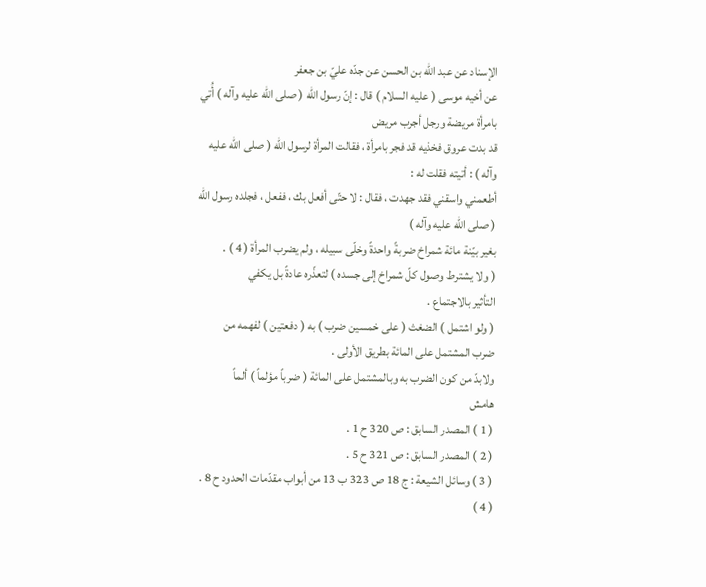الإسناد عن عبد الله بن الحسن عن جدّه عليّ بن جعفر
عن أخيه موسى ( عليه السلام ) قال : إنّ رسول الله ( صلى الله عليه وآله ) أُتي بامرأة مريضة ورجل أجرب مريض
قد بدت عروق فخذيه قد فجر بامرأة ، فقالت المرأة لرسول الله ( صلى الله عليه وآله ) : أتيته فقلت له :
أطعمني واسقني فقد جهدت ، فقال : لا حتّى أفعل بك ، ففعل ، فجلده رسول الله ( صلى الله عليه وآله )
بغير بيّنة مائة شمراخ ضربةً واحدةً وخلّى سبيله ، ولم يضرب المرأة ( 4 ) .
( ولا يشترط وصول كلّ شمراخ إلى جسده ) لتعذّره عادةً بل يكفي
التأثير بالاجتماع .
( ولو اشتمل ) الضغث ( على خمسين ضرب ) به ( دفعتين ) لفهمه من
ضرب المشتمل على المائة بطريق الأولى .
ولابدّ من كون الضرب به وبالمشتمل على المائة ( ضرباً مؤلماً ) ألماً
هامش
( 1 ) المصدر السابق : ص 320 ح 1 .
( 2 ) المصدر السابق : ص 321 ح 5 .
( 3 ) وسائل الشيعة : ج 18 ص 323 ب 13 من أبواب مقدّمات الحدود ح 8 .
( 4 )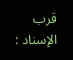قرب الإسناد :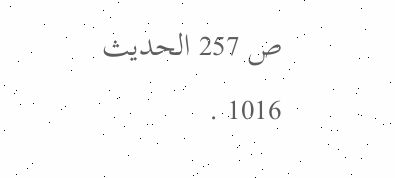ص 257 الحديث 1016 .